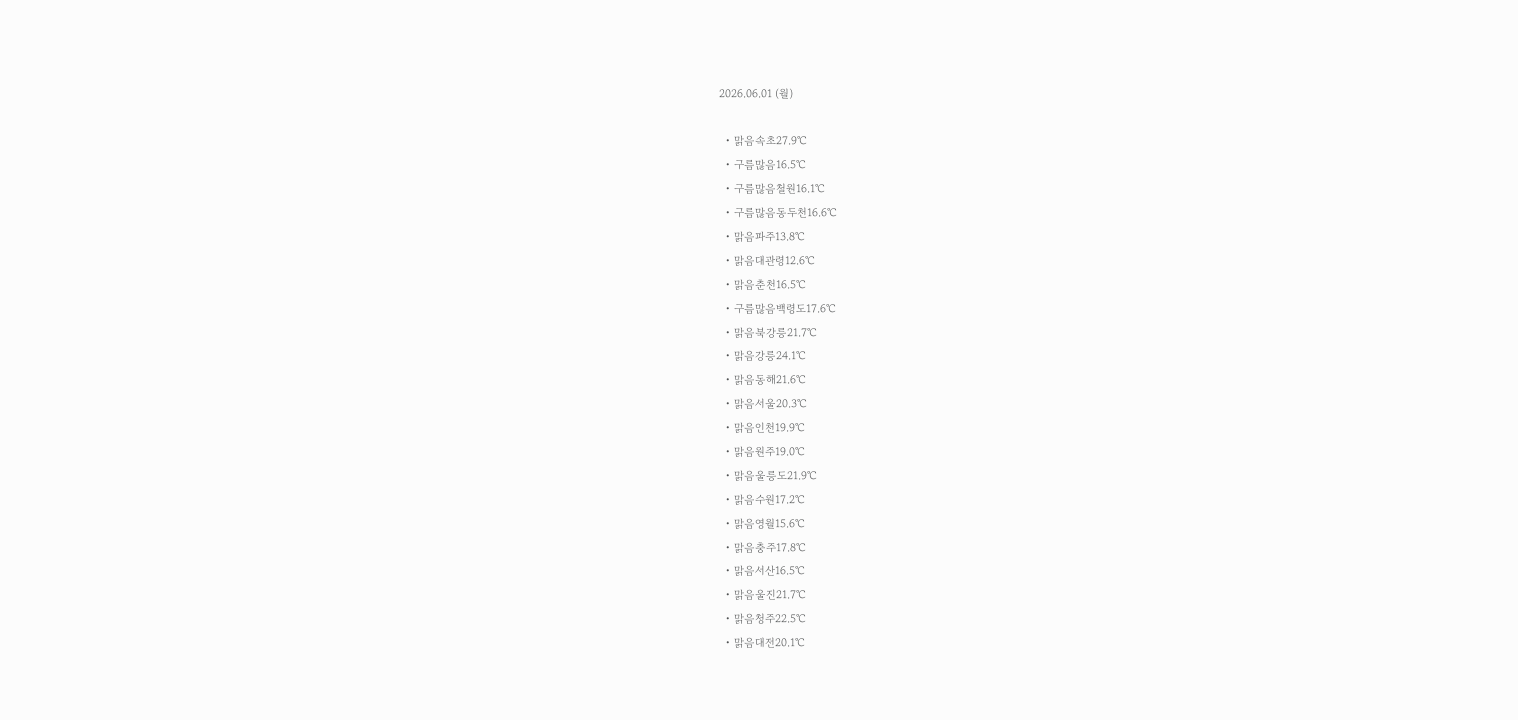2026.06.01 (월)

  • 맑음속초27.9℃
  • 구름많음16.5℃
  • 구름많음철원16.1℃
  • 구름많음동두천16.6℃
  • 맑음파주13.8℃
  • 맑음대관령12.6℃
  • 맑음춘천16.5℃
  • 구름많음백령도17.6℃
  • 맑음북강릉21.7℃
  • 맑음강릉24.1℃
  • 맑음동해21.6℃
  • 맑음서울20.3℃
  • 맑음인천19.9℃
  • 맑음원주19.0℃
  • 맑음울릉도21.9℃
  • 맑음수원17.2℃
  • 맑음영월15.6℃
  • 맑음충주17.8℃
  • 맑음서산16.5℃
  • 맑음울진21.7℃
  • 맑음청주22.5℃
  • 맑음대전20.1℃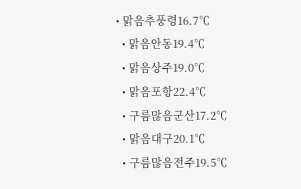• 맑음추풍령16.7℃
  • 맑음안동19.4℃
  • 맑음상주19.0℃
  • 맑음포항22.4℃
  • 구름많음군산17.2℃
  • 맑음대구20.1℃
  • 구름많음전주19.5℃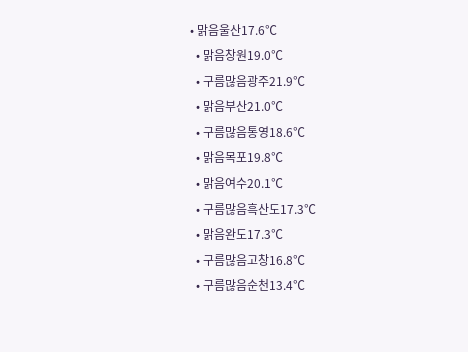• 맑음울산17.6℃
  • 맑음창원19.0℃
  • 구름많음광주21.9℃
  • 맑음부산21.0℃
  • 구름많음통영18.6℃
  • 맑음목포19.8℃
  • 맑음여수20.1℃
  • 구름많음흑산도17.3℃
  • 맑음완도17.3℃
  • 구름많음고창16.8℃
  • 구름많음순천13.4℃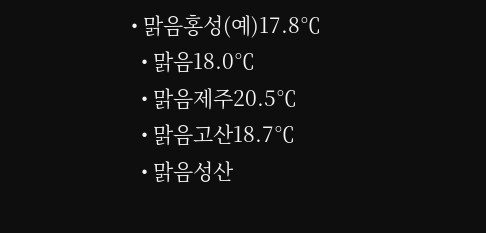• 맑음홍성(예)17.8℃
  • 맑음18.0℃
  • 맑음제주20.5℃
  • 맑음고산18.7℃
  • 맑음성산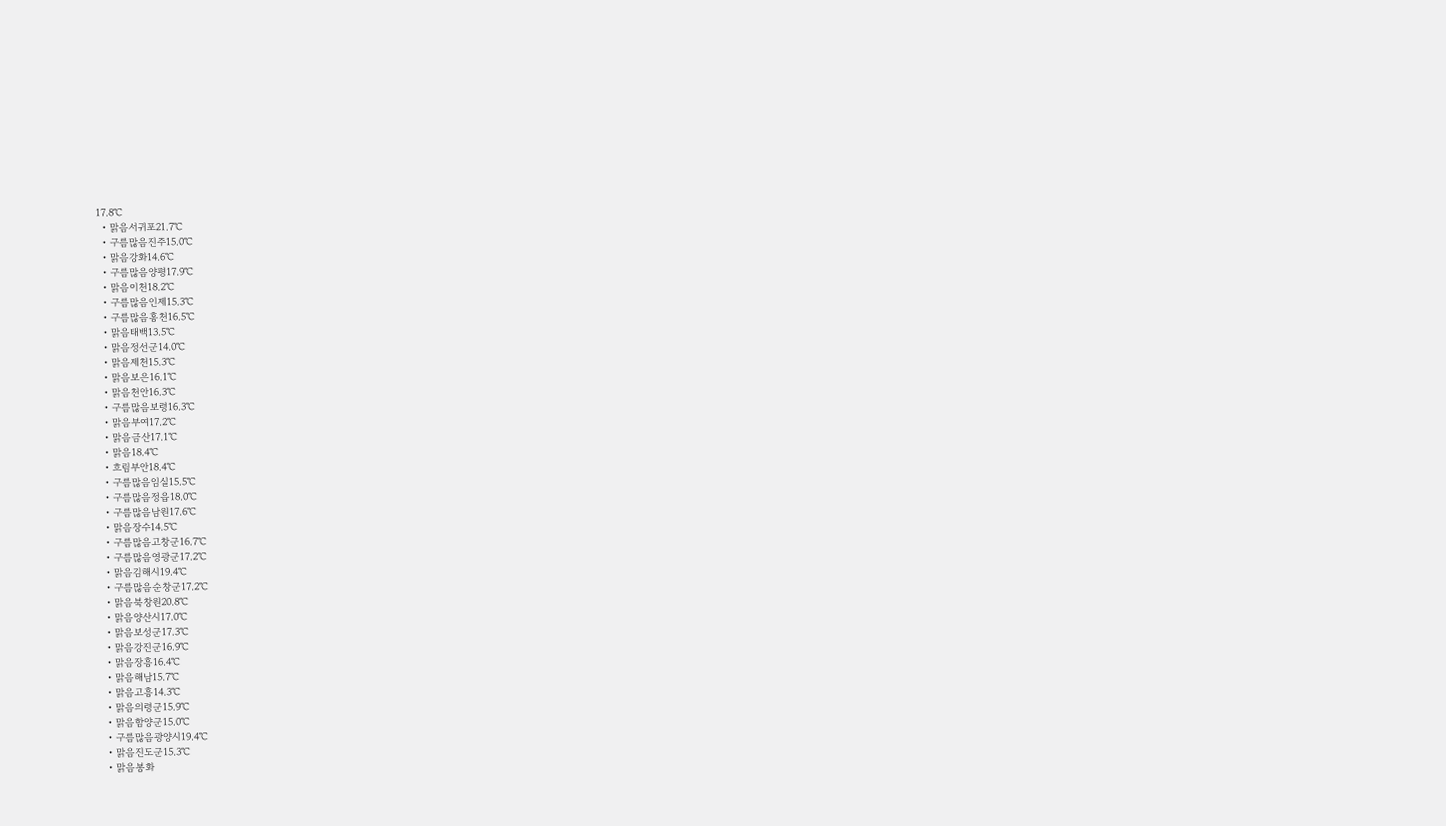17.8℃
  • 맑음서귀포21.7℃
  • 구름많음진주15.0℃
  • 맑음강화14.6℃
  • 구름많음양평17.9℃
  • 맑음이천18.2℃
  • 구름많음인제15.3℃
  • 구름많음홍천16.5℃
  • 맑음태백13.5℃
  • 맑음정선군14.0℃
  • 맑음제천15.3℃
  • 맑음보은16.1℃
  • 맑음천안16.3℃
  • 구름많음보령16.3℃
  • 맑음부여17.2℃
  • 맑음금산17.1℃
  • 맑음18.4℃
  • 흐림부안18.4℃
  • 구름많음임실15.5℃
  • 구름많음정읍18.0℃
  • 구름많음남원17.6℃
  • 맑음장수14.5℃
  • 구름많음고창군16.7℃
  • 구름많음영광군17.2℃
  • 맑음김해시19.4℃
  • 구름많음순창군17.2℃
  • 맑음북창원20.8℃
  • 맑음양산시17.0℃
  • 맑음보성군17.3℃
  • 맑음강진군16.9℃
  • 맑음장흥16.4℃
  • 맑음해남15.7℃
  • 맑음고흥14.3℃
  • 맑음의령군15.9℃
  • 맑음함양군15.0℃
  • 구름많음광양시19.4℃
  • 맑음진도군15.3℃
  • 맑음봉화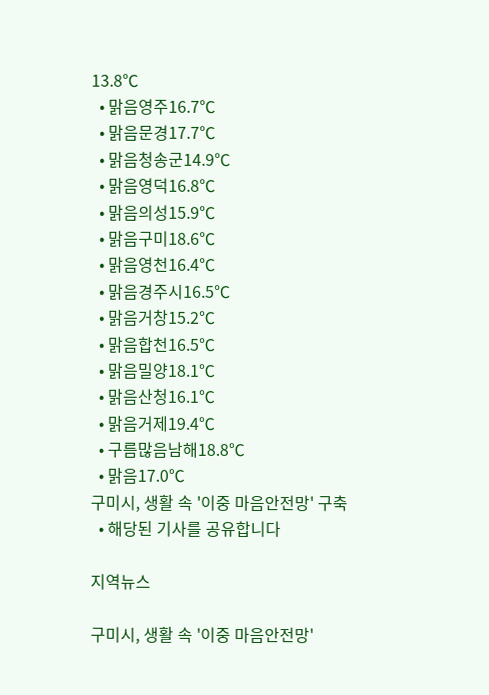13.8℃
  • 맑음영주16.7℃
  • 맑음문경17.7℃
  • 맑음청송군14.9℃
  • 맑음영덕16.8℃
  • 맑음의성15.9℃
  • 맑음구미18.6℃
  • 맑음영천16.4℃
  • 맑음경주시16.5℃
  • 맑음거창15.2℃
  • 맑음합천16.5℃
  • 맑음밀양18.1℃
  • 맑음산청16.1℃
  • 맑음거제19.4℃
  • 구름많음남해18.8℃
  • 맑음17.0℃
구미시, 생활 속 '이중 마음안전망' 구축
  • 해당된 기사를 공유합니다

지역뉴스

구미시, 생활 속 '이중 마음안전망'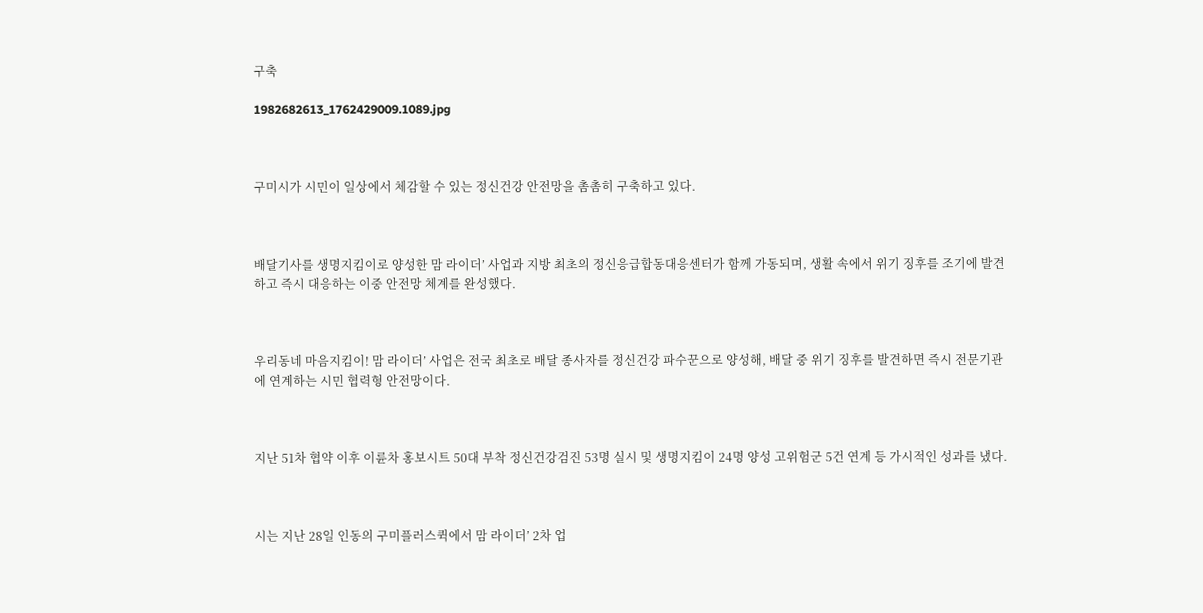구축

1982682613_1762429009.1089.jpg



구미시가 시민이 일상에서 체감할 수 있는 정신건강 안전망을 촘촘히 구축하고 있다.



배달기사를 생명지킴이로 양성한 맘 라이더’ 사업과 지방 최초의 정신응급합동대응센터가 함께 가동되며, 생활 속에서 위기 징후를 조기에 발견하고 즉시 대응하는 이중 안전망 체계를 완성했다.



우리동네 마음지킴이! 맘 라이더’ 사업은 전국 최초로 배달 종사자를 정신건강 파수꾼으로 양성해, 배달 중 위기 징후를 발견하면 즉시 전문기관에 연계하는 시민 협력형 안전망이다.



지난 51차 협약 이후 이륜차 홍보시트 50대 부착 정신건강검진 53명 실시 및 생명지킴이 24명 양성 고위험군 5건 연계 등 가시적인 성과를 냈다.



시는 지난 28일 인동의 구미플러스퀵에서 맘 라이더’ 2차 업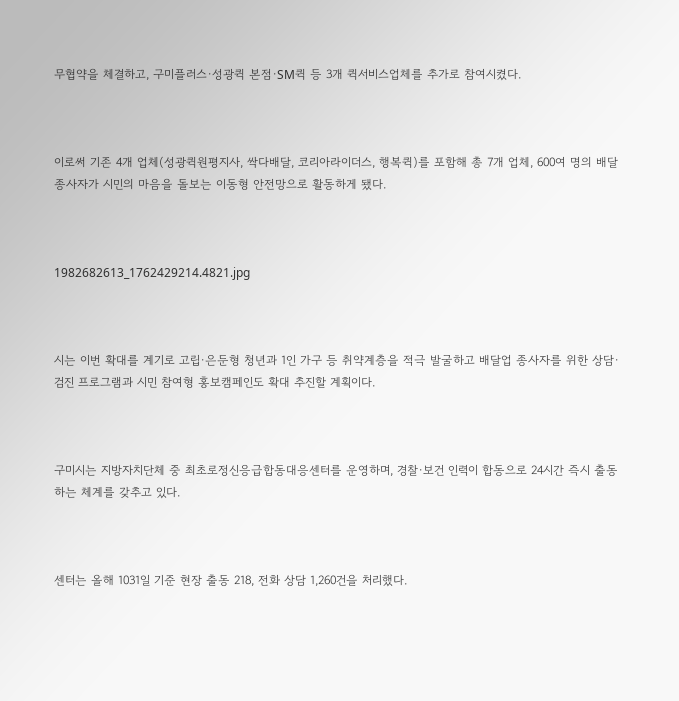무협약을 체결하고, 구미플러스·성광퀵 본점·SM퀵 등 3개 퀵서비스업체를 추가로 참여시켰다.



이로써 기존 4개 업체(성광퀵원평지사, 싹다배달, 코리아라이더스, 행복퀵)를 포함해 총 7개 업체, 600여 명의 배달 종사자가 시민의 마음을 돌보는 이동형 안전망으로 활동하게 됐다.



1982682613_1762429214.4821.jpg



시는 이번 확대를 계기로 고립·은둔형 청년과 1인 가구 등 취약계층을 적극 발굴하고 배달업 종사자를 위한 상담·검진 프로그램과 시민 참여형 홍보캠페인도 확대 추진할 계획이다.



구미시는 지방자치단체 중 최초로정신응급합동대응센터를 운영하며, 경찰·보건 인력이 합동으로 24시간 즉시 출동하는 체계를 갖추고 있다.



센터는 올해 1031일 기준 현장 출동 218, 전화 상담 1,260건을 처리했다.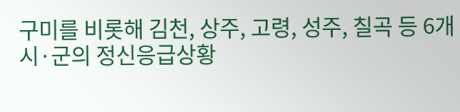구미를 비롯해 김천, 상주, 고령, 성주, 칠곡 등 6개 시·군의 정신응급상황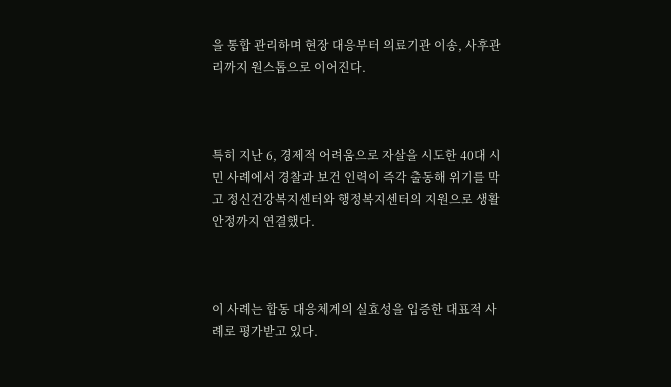을 통합 관리하며 현장 대응부터 의료기관 이송, 사후관리까지 원스톱으로 이어진다.



특히 지난 6, 경제적 어려움으로 자살을 시도한 40대 시민 사례에서 경찰과 보건 인력이 즉각 출동해 위기를 막고 정신건강복지센터와 행정복지센터의 지원으로 생활안정까지 연결했다.



이 사례는 합동 대응체계의 실효성을 입증한 대표적 사례로 평가받고 있다.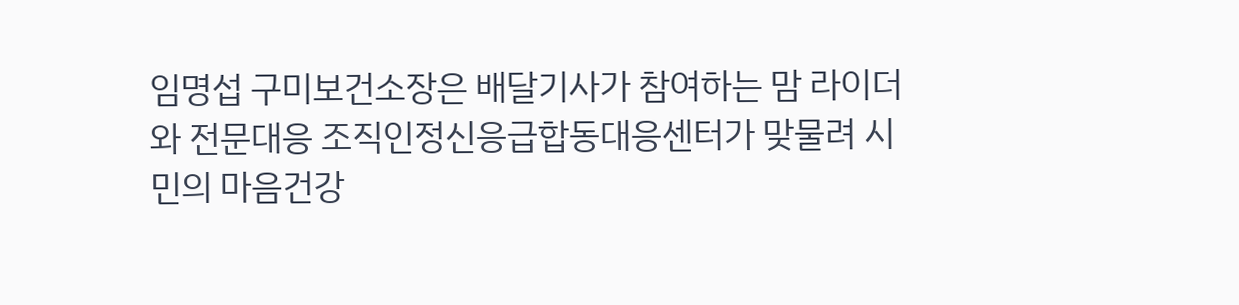임명섭 구미보건소장은 배달기사가 참여하는 맘 라이더와 전문대응 조직인정신응급합동대응센터가 맞물려 시민의 마음건강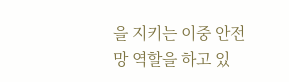을 지키는 이중 안전망 역할을 하고 있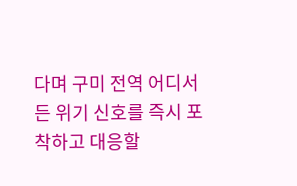다며 구미 전역 어디서든 위기 신호를 즉시 포착하고 대응할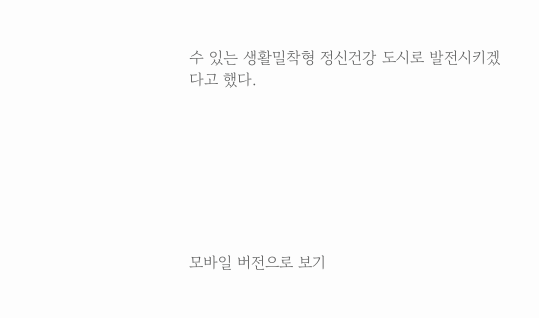수 있는 생활밀착형 정신건강 도시로 발전시키겠다고 했다.







모바일 버전으로 보기